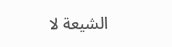الشيعة لا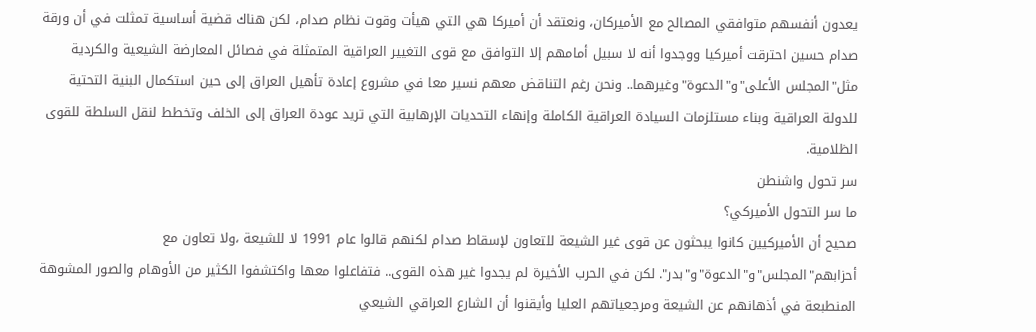يعدون أنفسهم متوافقي المصالح مع الأميركان، ونعتقد أن أميركا هي التي هيأت وقوت نظام صدام، لكن هناك قضية أساسية تمثلت في أن ورقة صدام حسين احترقت أميركيا ووجدوا أنه لا سبيل أمامهم إلا التوافق مع قوى التغيير العراقية المتمثلة في فصائل المعارضة الشيعية والكردية مثل"المجلس الأعلى"و"الدعوة"وغيرهما.. ونحن رغم التناقض معهم نسير معا في مشروع إعادة تأهيل العراق إلى حين استكمال البنية التحتية للدولة العراقية وبناء مستلزمات السيادة العراقية الكاملة وإنهاء التحديات الإرهابية التي تريد عودة العراق إلى الخلف وتخطط لنقل السلطة للقوى الظلامية.
سر تحول واشنطن
ما سر التحول الأميركي؟
صحيح أن الأميركيين كانوا يبحثون عن قوى غير الشيعة للتعاون لإسقاط صدام لكنهم قالوا عام 1991 لا للشيعة ،ولا تعاون مع أحزابهم"المجلس"و"الدعوة"و"بدر". لكن في الحرب الأخيرة لم يجدوا غير هذه القوى.. فتفاعلوا معها واكتشفوا الكثير من الأوهام والصور المشوهة المنطبعة في أذهانهم عن الشيعة ومرجعياتهم العليا وأيقنوا أن الشارع العراقي الشيعي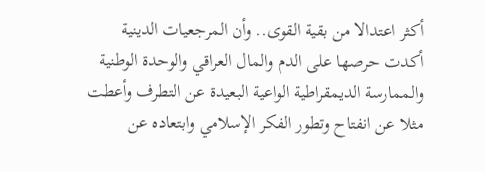أكثر اعتدالا من بقية القوى.. وأن المرجعيات الدينية أكدت حرصها على الدم والمال العراقي والوحدة الوطنية والممارسة الديمقراطية الواعية البعيدة عن التطرف وأعطت مثلا عن انفتاح وتطور الفكر الإسلامي وابتعاده عن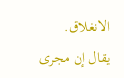الانغلاق.
يقال إن مجرى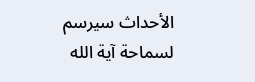الأحداث سيرسم لسماحة آية الله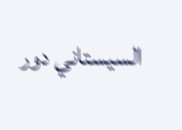السيستاني دور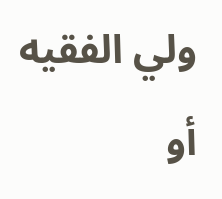ولي الفقيه أو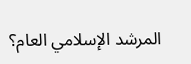المرشد الإسلامي العام؟